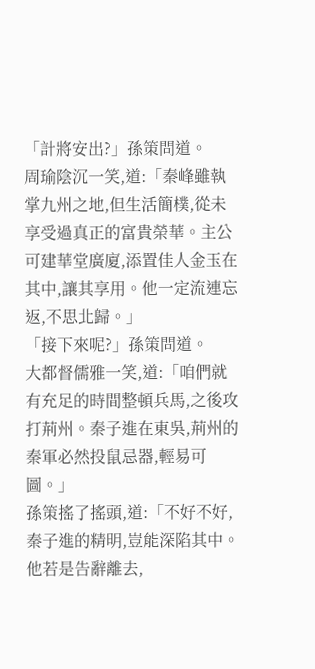「計將安出?」孫策問道。
周瑜陰沉一笑,道:「秦峰雖執掌九州之地,但生活簡樸,從未享受過真正的富貴榮華。主公可建華堂廣廈,添置佳人金玉在其中,讓其享用。他一定流連忘返,不思北歸。」
「接下來呢?」孫策問道。
大都督儒雅一笑,道:「咱們就有充足的時間整頓兵馬,之後攻打荊州。秦子進在東吳,荊州的秦軍必然投鼠忌器,輕易可圖。」
孫策搖了搖頭,道:「不好不好,秦子進的精明,豈能深陷其中。他若是告辭離去,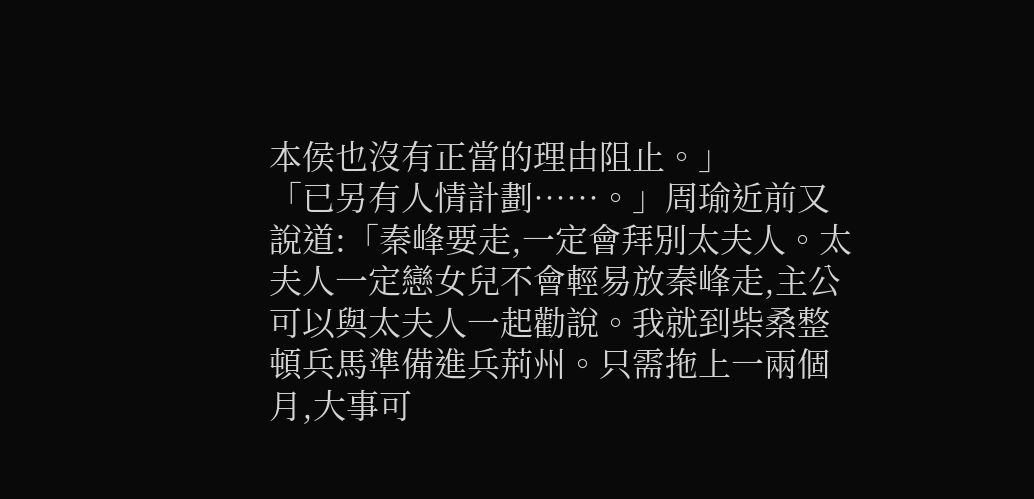本侯也沒有正當的理由阻止。」
「已另有人情計劃……。」周瑜近前又說道:「秦峰要走,一定會拜別太夫人。太夫人一定戀女兒不會輕易放秦峰走,主公可以與太夫人一起勸說。我就到柴桑整頓兵馬準備進兵荊州。只需拖上一兩個月,大事可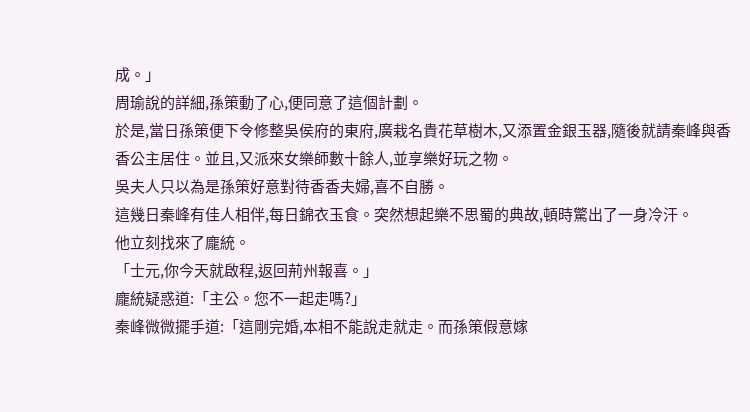成。」
周瑜說的詳細,孫策動了心,便同意了這個計劃。
於是,當日孫策便下令修整吳侯府的東府,廣栽名貴花草樹木,又添置金銀玉器,隨後就請秦峰與香香公主居住。並且,又派來女樂師數十餘人,並享樂好玩之物。
吳夫人只以為是孫策好意對待香香夫婦,喜不自勝。
這幾日秦峰有佳人相伴,每日錦衣玉食。突然想起樂不思蜀的典故,頓時驚出了一身冷汗。
他立刻找來了龐統。
「士元,你今天就啟程,返回荊州報喜。」
龐統疑惑道:「主公。您不一起走嗎?」
秦峰微微擺手道:「這剛完婚,本相不能說走就走。而孫策假意嫁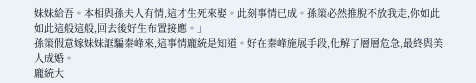妹妹給吾。本相與孫夫人有情,這才生死來娶。此刻事情已成。孫策必然推脫不放我走,你如此如此這般這般,回去後好生布置接應。」
孫策假意嫁妹妹誆騙秦峰來,這事情龐統是知道。好在秦峰施展手段,化解了層層危急,最終與美人成婚。
龐統大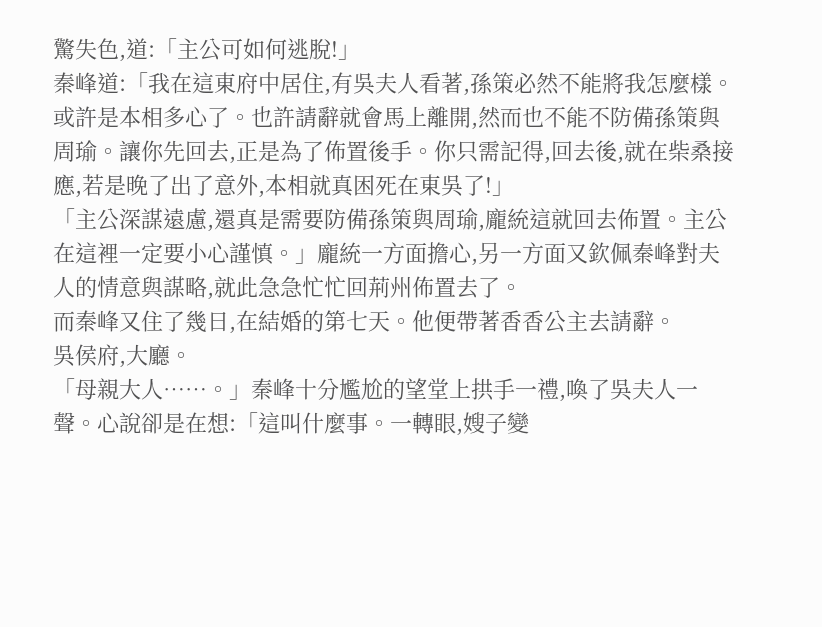驚失色,道:「主公可如何逃脫!」
秦峰道:「我在這東府中居住,有吳夫人看著,孫策必然不能將我怎麼樣。或許是本相多心了。也許請辭就會馬上離開,然而也不能不防備孫策與周瑜。讓你先回去,正是為了佈置後手。你只需記得,回去後,就在柴桑接應,若是晚了出了意外,本相就真困死在東吳了!」
「主公深謀遠慮,還真是需要防備孫策與周瑜,龐統這就回去佈置。主公在這裡一定要小心謹慎。」龐統一方面擔心,另一方面又欽佩秦峰對夫人的情意與謀略,就此急急忙忙回荊州佈置去了。
而秦峰又住了幾日,在結婚的第七天。他便帶著香香公主去請辭。
吳侯府,大廳。
「母親大人……。」秦峰十分尷尬的望堂上拱手一禮,喚了吳夫人一聲。心說卻是在想:「這叫什麼事。一轉眼,嫂子變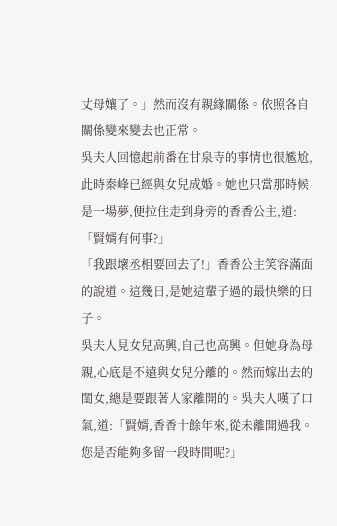丈母孃了。」然而沒有親緣關係。依照各自關係變來變去也正常。
吳夫人回憶起前番在甘泉寺的事情也很尷尬,此時秦峰已經與女兒成婚。她也只當那時候是一場夢,便拉住走到身旁的香香公主,道:「賢婿有何事?」
「我跟壞丞相要回去了!」香香公主笑容滿面的說道。這幾日,是她這輩子過的最快樂的日子。
吳夫人見女兒高興,自己也高興。但她身為母親,心底是不遠與女兒分離的。然而嫁出去的閨女,總是要跟著人家離開的。吳夫人嘆了口氣,道:「賢婿,香香十餘年來,從未離開過我。您是否能夠多留一段時間呢?」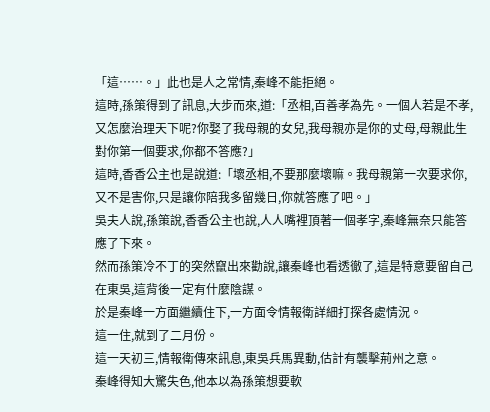「這……。」此也是人之常情,秦峰不能拒絕。
這時,孫策得到了訊息,大步而來,道:「丞相,百善孝為先。一個人若是不孝,又怎麼治理天下呢?你娶了我母親的女兒,我母親亦是你的丈母,母親此生對你第一個要求,你都不答應?」
這時,香香公主也是說道:「壞丞相,不要那麼壞嘛。我母親第一次要求你,又不是害你,只是讓你陪我多留幾日,你就答應了吧。」
吳夫人說,孫策說,香香公主也說,人人嘴裡頂著一個孝字,秦峰無奈只能答應了下來。
然而孫策冷不丁的突然竄出來勸說,讓秦峰也看透徹了,這是特意要留自己在東吳,這背後一定有什麼陰謀。
於是秦峰一方面繼續住下,一方面令情報衛詳細打探各處情況。
這一住,就到了二月份。
這一天初三,情報衛傳來訊息,東吳兵馬異動,估計有襲擊荊州之意。
秦峰得知大驚失色,他本以為孫策想要軟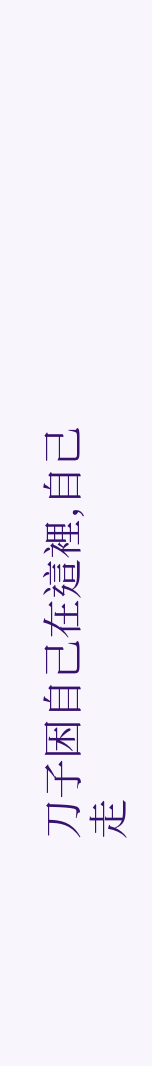刀子困自己在這裡,自己走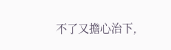不了又擔心治下,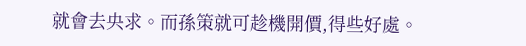就會去央求。而孫策就可趁機開價,得些好處。